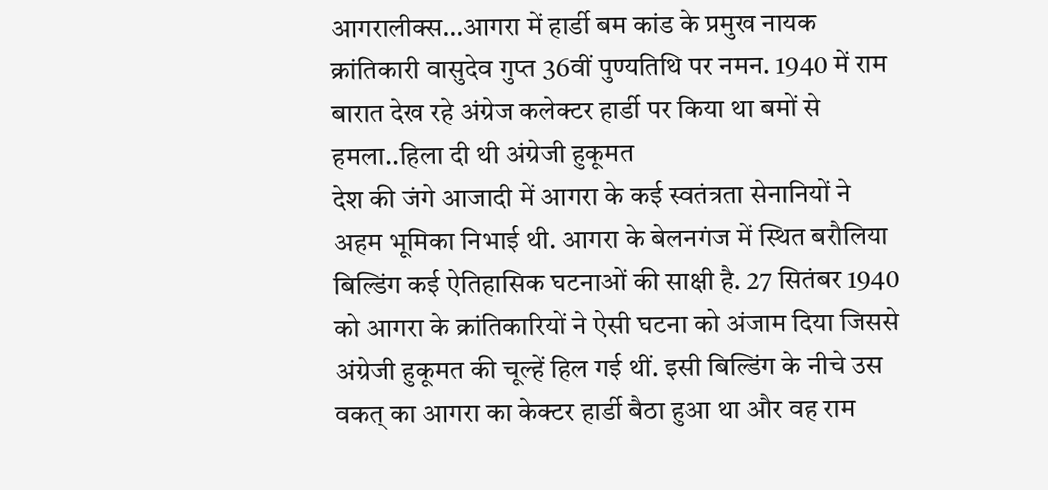आगरालीक्स…आगरा में हार्डी बम कांड के प्रमुख नायक क्रांतिकारी वासुदेव गुप्त 36वीं पुण्यतिथि पर नमन. 1940 में राम बारात देख रहे अंग्रेज कलेक्टर हार्डी पर किया था बमों से हमला..हिला दी थी अंग्रेजी हुकूमत
देश की जंगे आजादी में आगरा के कई स्वतंत्रता सेनानियों ने अहम भूमिका निभाई थी. आगरा के बेलनगंज में स्थित बरौलिया बिल्डिंग कई ऐतिहासिक घटनाओं की साक्षी है. 27 सितंबर 1940 को आगरा के क्रांतिकारियों ने ऐसी घटना को अंजाम दिया जिससे अंग्रेजी हुकूमत की चूल्हें हिल गई थीं. इसी बिल्डिंग के नीचे उस वकत् का आगरा का केक्टर हार्डी बैठा हुआ था और वह राम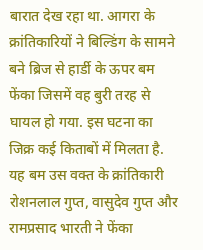बारात देख रहा था. आगरा के क्रांतिकारियों ने बिल्डिंग के सामने बने ब्रिज से हार्डी के ऊपर बम फेंका जिसमें वह बुरी तरह से घायल हो गया. इस घटना का जिक्र कई किताबों में मिलता है. यह बम उस वक्त के क्रांतिकारी रोशनलाल गुप्त, वासुदेव गुप्त और रामप्रसाद भारती ने फेंका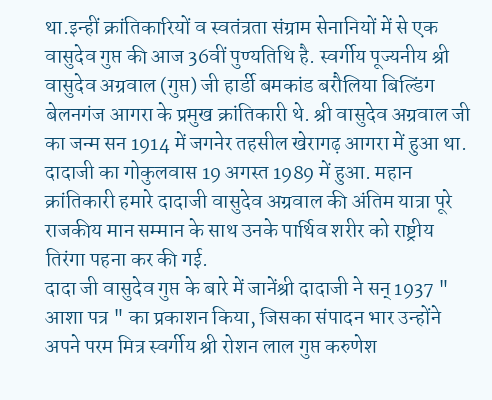था.इन्हीं क्रांतिकारियों व स्वतंत्रता संग्राम सेनानियों में से एक वासुदेव गुप्त की आज 36वीं पुण्यतिथि है. स्वर्गीय पूज्यनीय श्री वासुदेव अग्रवाल (गुप्त) जी हार्डी बमकांड बरौलिया बिल्डिंग बेलनगंज आगरा के प्रमुख क्रांतिकारी थे. श्री वासुदेव अग्रवाल जी का जन्म सन 1914 में जगनेर तहसील खेरागढ़ आगरा में हुआ था. दादाजी का गोकुलवास 19 अगस्त 1989 में हुआ. महान क्रांतिकारी हमारे दादाजी वासुदेव अग्रवाल की अंतिम यात्रा पूरे राजकीय मान सम्मान के साथ उनके पार्थिव शरीर को राष्ट्रीय तिरंगा पहना कर की गई.
दादा जी वासुदेव गुप्त के बारे में जानेंश्री दादाजी ने सन् 1937 " आशा पत्र " का प्रकाशन किया, जिसका संपादन भार उन्होंने अपने परम मित्र स्वर्गीय श्री रोशन लाल गुप्त करुणेश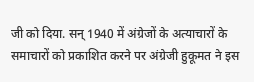जी को दिया. सन् 1940 में अंग्रेजों के अत्याचारों के समाचारों को प्रकाशित करने पर अंग्रेजी हुकूमत ने इस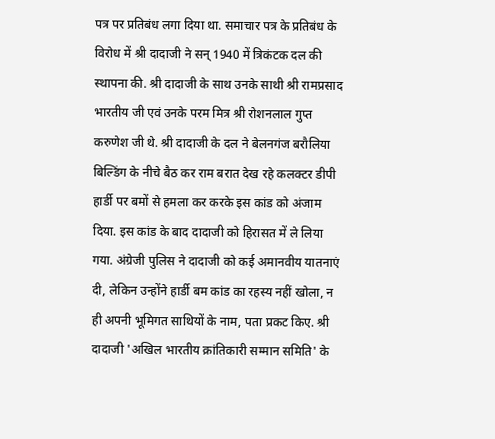पत्र पर प्रतिबंध लगा दिया था. समाचार पत्र के प्रतिबंध के विरोध में श्री दादाजी ने सन् 1940 में त्रिकंटक दल की स्थापना की. श्री दादाजी के साथ उनके साथी श्री रामप्रसाद भारतीय जी एवं उनके परम मित्र श्री रोशनलाल गुप्त करुणेश जी थे. श्री दादाजी के दल ने बेलनगंज बरौलिया बिल्डिंग के नीचे बैठ कर राम बरात देख रहे कलक्टर डीपी हार्डी पर बमों से हमला कर करके इस कांड को अंजाम दिया. इस कांड के बाद दादाजी को हिरासत में ले लिया गया. अंग्रेजी पुलिस ने दादाजी को कई अमानवीय यातनाएं दी, लेकिन उन्होंने हार्डी बम कांड का रहस्य नहीं खोला, न ही अपनी भूमिगत साथियों के नाम, पता प्रकट किए. श्री दादाजी 'अखिल भारतीय क्रांतिकारी सम्मान समिति' के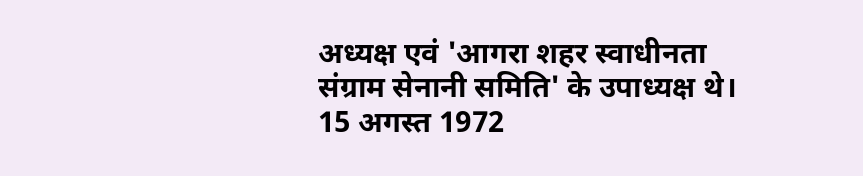अध्यक्ष एवं 'आगरा शहर स्वाधीनता संग्राम सेनानी समिति' के उपाध्यक्ष थे। 15 अगस्त 1972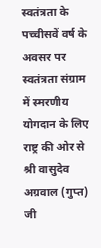स्वतंत्रता के पच्चीसवें वर्ष के अवसर पर स्वतंत्रता संग्राम में स्मरणीय योगदान के लिए राष्ट्र की ओर से श्री वासुदेव अग्रवाल (गुप्त) जी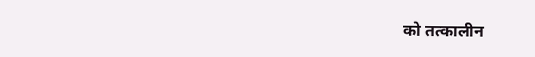को तत्कालीन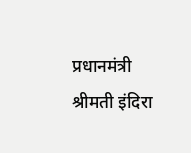प्रधानमंत्री श्रीमती इंदिरा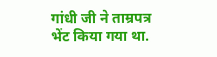गांधी जी ने ताम्रपत्र भेंट किया गया था.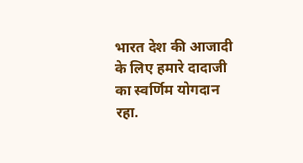भारत देश की आजादी के लिए हमारे दादाजी का स्वर्णिम योगदान रहा.